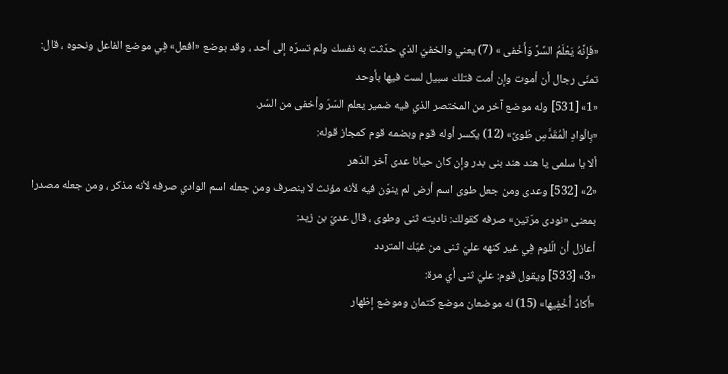«فَإِنَّهُ يَعْلَمُ السِّرَّ وَأَخْفى » (7) يعني والخفيّ الذي حدّثت به نفسك ولم تسرّه إلى أحد ، وقد بوضع «افعل» فِي موضع الفاعل ونحوه ، قال:
تمنّى رجال أن أموت وإن أمت فتلك سبيل لست فيها بأوحد
«1» [531] وله موضع آخر من المختصر الذي فيه ضمير يعلم السّرّ وأخفى من السّر.
«بِالْوادِ الْمُقَدَّسِ طُوىً» (12) يكسر أوله قوم وبضمه قوم كمجاز قوله:
ألا يا سلمى يا هند هند بنى بدر وإن كان حيانا عدى آخر الدّهر
«2» [532] وعدى ومن جعل طوى اسم أرض لم ينوّن فيه لأنه مؤنث لا ينصرف ومن جعله اسم الوادي صرفه لأنه مذكر ، ومن جعله مصدرا بمعنى «نودى مرّتين» صرفه كقولك: ناديته ثنى وطوى ، قال عديّ بن زيد:
أعازل أن الّلوم فِي غير كنهه عليّ ثنى من غيّك المتردد
«3» [533] ويقول قوم: عليّ ثنى أي مرة:
«أَكادُ أُخْفِيها» (15) له موضعان موضع كتمان وموضع إظهار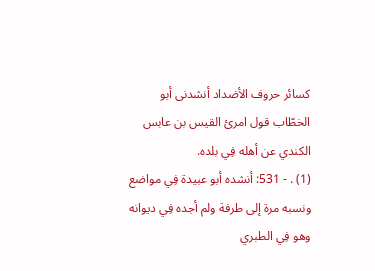كسائر حروف الأضداد أنشدنى أبو الخطّاب قول امرئ القيس بن عابس الكندي عن أهله فِي بلده.
(1) . - 531: أنشده أبو عبيدة فِي مواضع ونسبه مرة إلى طرفة ولم أجده فِي ديوانه وهو فِي الطبري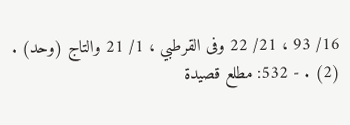16/ 93 ، 21/ 22 وفى القرطبي ، 1/ 21 والتاج (وحد) .
(2) . - 532: مطلع قصيدة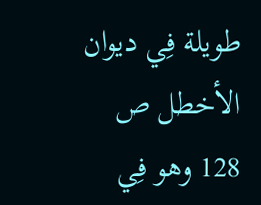طويلة فِي ديوان الأخطل ص 128 وهو فِي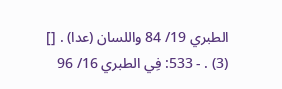الطبري 19/ 84 واللسان (عدا) . []
(3) . - 533: فِي الطبري 16/ 96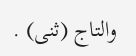والتاج (ثنى) .